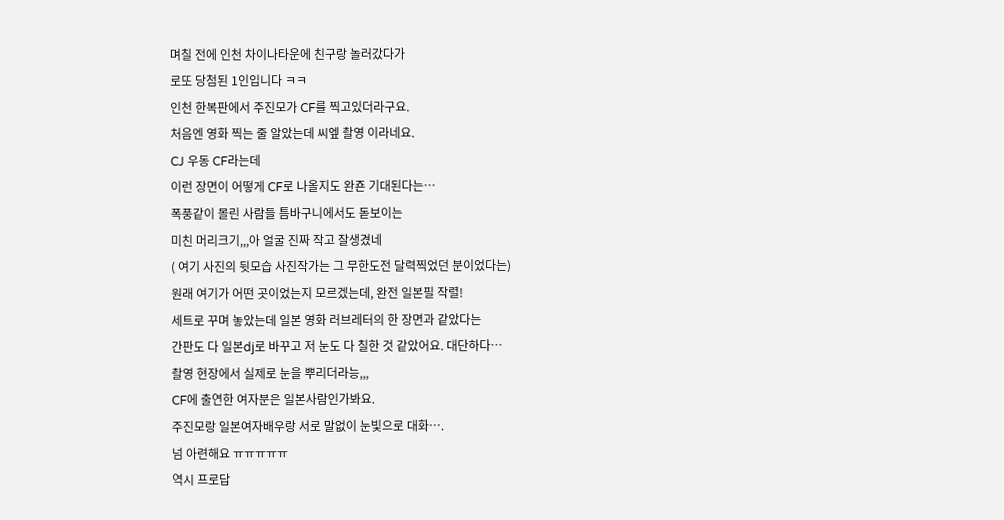며칠 전에 인천 차이나타운에 친구랑 놀러갔다가
로또 당첨된 1인입니다 ㅋㅋ
인천 한복판에서 주진모가 CF를 찍고있더라구요.
처음엔 영화 찍는 줄 알았는데 씨엪 촬영 이라네요.
CJ 우동 CF라는데
이런 장면이 어떻게 CF로 나올지도 완죤 기대된다는…
폭풍같이 몰린 사람들 틈바구니에서도 돋보이는
미친 머리크기,,,아 얼굴 진짜 작고 잘생겼네
( 여기 사진의 뒷모습 사진작가는 그 무한도전 달력찍었던 분이었다는)
원래 여기가 어떤 곳이었는지 모르겠는데, 완전 일본필 작렬!
세트로 꾸며 놓았는데 일본 영화 러브레터의 한 장면과 같았다는
간판도 다 일본dj로 바꾸고 저 눈도 다 칠한 것 같았어요. 대단하다…
촬영 현장에서 실제로 눈을 뿌리더라능,,,
CF에 출연한 여자분은 일본사람인가봐요.
주진모랑 일본여자배우랑 서로 말없이 눈빛으로 대화….
넘 아련해요 ㅠㅠㅠㅠㅠ
역시 프로답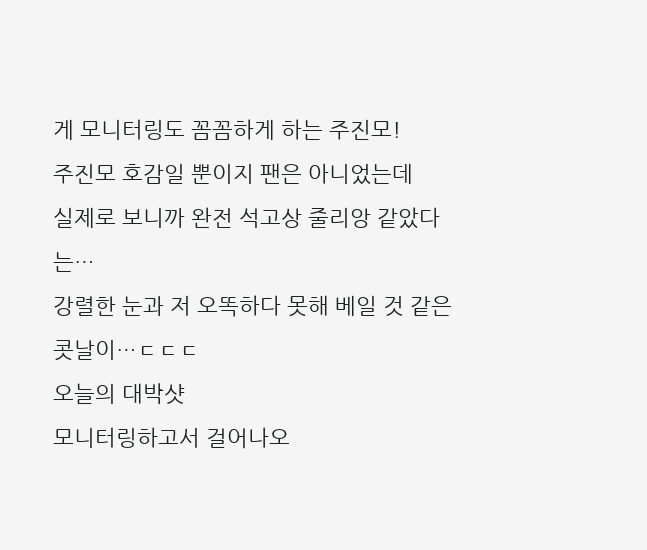게 모니터링도 꼼꼼하게 하는 주진모!
주진모 호감일 뿐이지 팬은 아니었는데
실제로 보니까 완전 석고상 줄리앙 같았다는…
강렬한 눈과 저 오똑하다 못해 베일 것 같은 콧날이…ㄷㄷㄷ
오늘의 대박샷
모니터링하고서 걸어나오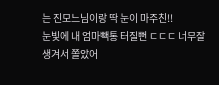는 진모느님이랑 딱 눈이 마주친!!
눈빛에 내 엄마빽통 터질뻔 ㄷㄷㄷ 너무잘생겨서 쫄았어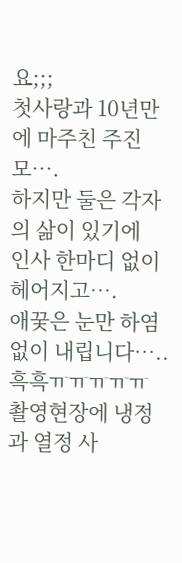요;;;
첫사랑과 10년만에 마주친 주진모….
하지만 둘은 각자의 삶이 있기에
인사 한마디 없이 헤어지고….
애꿎은 눈만 하염없이 내립니다…..
흑흑ㅠㅠㅠㅠㅠ 촬영현장에 냉정과 열정 사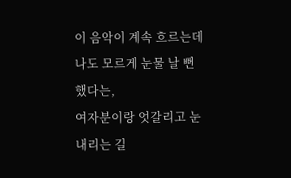이 음악이 계속 흐르는데
나도 모르게 눈물 날 뻔 했다는,
여자분이랑 엇갈리고 눈내리는 길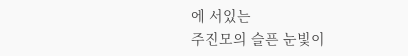에 서있는
주진모의 슬픈 눈빛이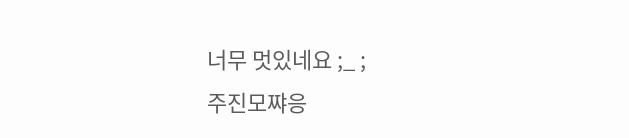너무 멋있네요 ;_ ;
주진모쨔응